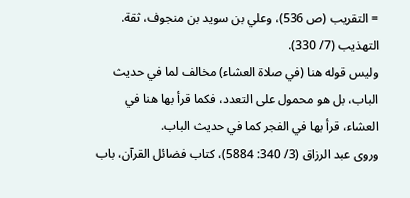= التقريب (ص 536)، وعلي بن سويد بن منجوف، ثقة. التهذيب (7/ 330).
وليس قوله هنا (في صلاة العشاء) مخالف لما في حديث الباب، بل هو محمول على التعدد، فكما قرأ بها هنا في العشاء، قرأ بها في الفجر كما في حديث الباب.
وروى عبد الرزاق (3/ 340: 5884)، كتاب فضائل القرآن، باب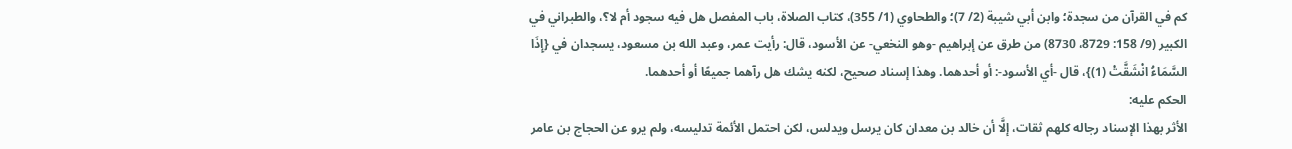كم في القرآن من سجدة؛ وابن أبي شيبة (2/ 7)؛ والطحاوي (1/ 355)، كتاب الصلاة، باب المفصل هل فيه سجود أم لا؟، والطبراني في الكبير (9/ 158: 8729، 8730) من طرق عن إبراهيم -وهو النخعي- عن الأسود، قال: رأيت عمر، وعبد الله بن مسعود، يسجدان في {إِذَا السَّمَاءُ انْشَقَّتْ (1)}، قال -أي الأسود-: أو أحدهما. وهذا إسناد صحيح، لكنه يشك هل رآهما جميعًا أو أحدهما.
الحكم عليه:
الأثر بهذا الإسناد رجاله كلهم ثقات، إلَّا أن خالد بن معدان كان يرسل ويدلس، لكن احتمل الأئمة تدليسه، ولم يرو عن الحجاج بن عامر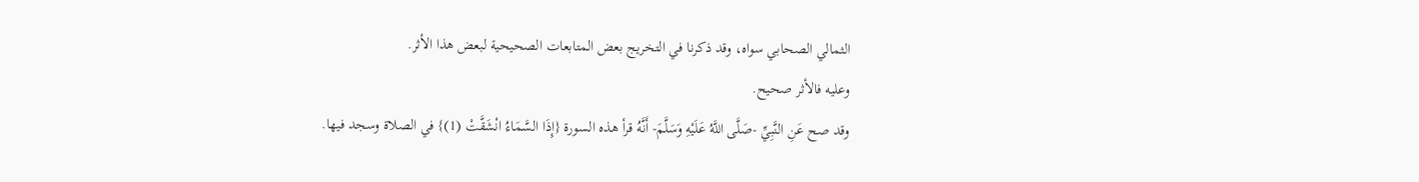الثمالي الصحابي سواه، وقد ذكرنا في التخريج بعض المتابعات الصحيحية لبعض هذا الأثر.
وعليه فالأثر صحيح.
وقد صح عَنِ النَّبِيِّ -صَلَّى اللَّهُ عَلَيْهِ وَسَلَّمَ- أَنَّهُ قرأ هذه السورة {إِذَا السَّمَاءُ انْشَقَّتْ (1)} في الصلاة وسجد فيها.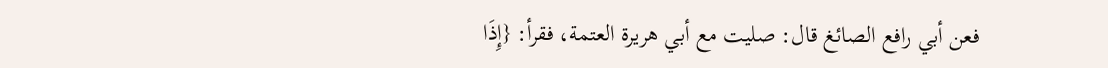فعن أبي رافع الصائغ قال: صليت مع أبي هريرة العتمة، فقرأ: {إِذَا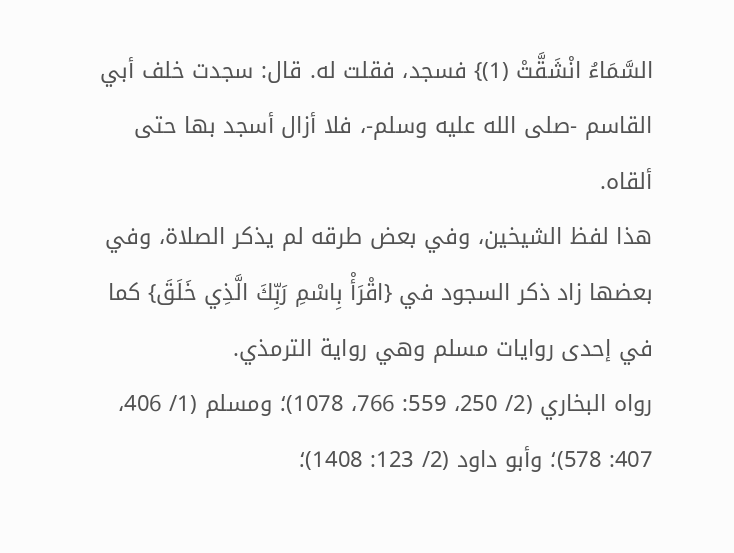السَّمَاءُ انْشَقَّتْ (1)} فسجد، فقلت له. قال: سجدت خلف أبي القاسم -صلى الله عليه وسلم-، فلا أزال أسجد بها حتى ألقاه.
هذا لفظ الشيخين، وفي بعض طرقه لم يذكر الصلاة، وفي بعضها زاد ذكر السجود في {اقْرَأْ بِاسْمِ رَبِّكَ الَّذِي خَلَقَ} كما في إحدى روايات مسلم وهي رواية الترمذي.
رواه البخاري (2/ 250، 559: 766، 1078)؛ ومسلم (1/ 406، 407: 578)؛ وأبو داود (2/ 123: 1408)؛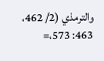والترمذي (2/ 462، 463: 573،=